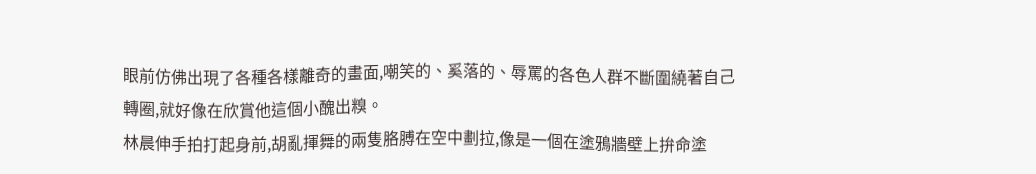眼前仿佛出現了各種各樣離奇的畫面,嘲笑的、奚落的、辱罵的各色人群不斷圍繞著自己轉圈,就好像在欣賞他這個小醜出糗。
林晨伸手拍打起身前,胡亂揮舞的兩隻胳膊在空中劃拉,像是一個在塗鴉牆壁上拚命塗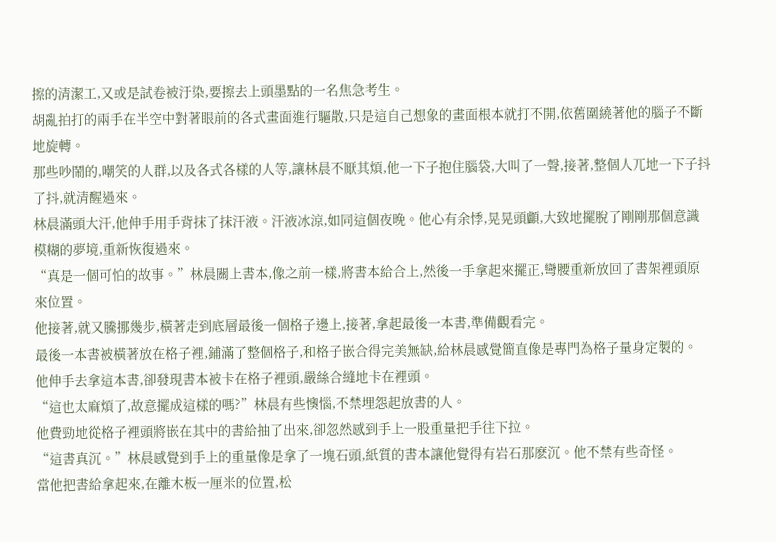擦的清潔工,又或是試卷被汙染,要擦去上頭墨點的一名焦急考生。
胡亂拍打的兩手在半空中對著眼前的各式畫面進行驅散,只是這自己想象的畫面根本就打不開,依舊圍繞著他的腦子不斷地旋轉。
那些吵鬧的,嘲笑的人群,以及各式各樣的人等,讓林晨不厭其煩,他一下子抱住腦袋,大叫了一聲,接著,整個人兀地一下子抖了抖,就清醒過來。
林晨滿頭大汗,他伸手用手背抹了抹汗液。汗液冰涼,如同這個夜晚。他心有余悸,晃晃頭顱,大致地擺脫了剛剛那個意識模糊的夢境,重新恢復過來。
“真是一個可怕的故事。”林晨關上書本,像之前一樣,將書本給合上,然後一手拿起來擺正,彎腰重新放回了書架裡頭原來位置。
他接著,就又騰挪幾步,橫著走到底層最後一個格子邊上,接著,拿起最後一本書,準備觀看完。
最後一本書被橫著放在格子裡,鋪滿了整個格子,和格子嵌合得完美無缺,給林晨感覺簡直像是專門為格子量身定製的。
他伸手去拿這本書,卻發現書本被卡在格子裡頭,嚴絲合縫地卡在裡頭。
“這也太麻煩了,故意擺成這樣的嗎?”林晨有些懊惱,不禁埋怨起放書的人。
他費勁地從格子裡頭將嵌在其中的書給抽了出來,卻忽然感到手上一股重量把手往下拉。
“這書真沉。”林晨感覺到手上的重量像是拿了一塊石頭,紙質的書本讓他覺得有岩石那麽沉。他不禁有些奇怪。
當他把書給拿起來,在離木板一厘米的位置,松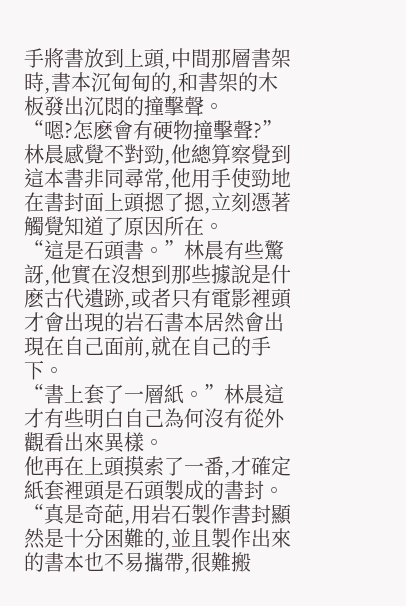手將書放到上頭,中間那層書架時,書本沉甸甸的,和書架的木板發出沉悶的撞擊聲。
“嗯?怎麽會有硬物撞擊聲?”林晨感覺不對勁,他總算察覺到這本書非同尋常,他用手使勁地在書封面上頭摁了摁,立刻憑著觸覺知道了原因所在。
“這是石頭書。”林晨有些驚訝,他實在沒想到那些據說是什麽古代遺跡,或者只有電影裡頭才會出現的岩石書本居然會出現在自己面前,就在自己的手下。
“書上套了一層紙。”林晨這才有些明白自己為何沒有從外觀看出來異樣。
他再在上頭摸索了一番,才確定紙套裡頭是石頭製成的書封。
“真是奇葩,用岩石製作書封顯然是十分困難的,並且製作出來的書本也不易攜帶,很難搬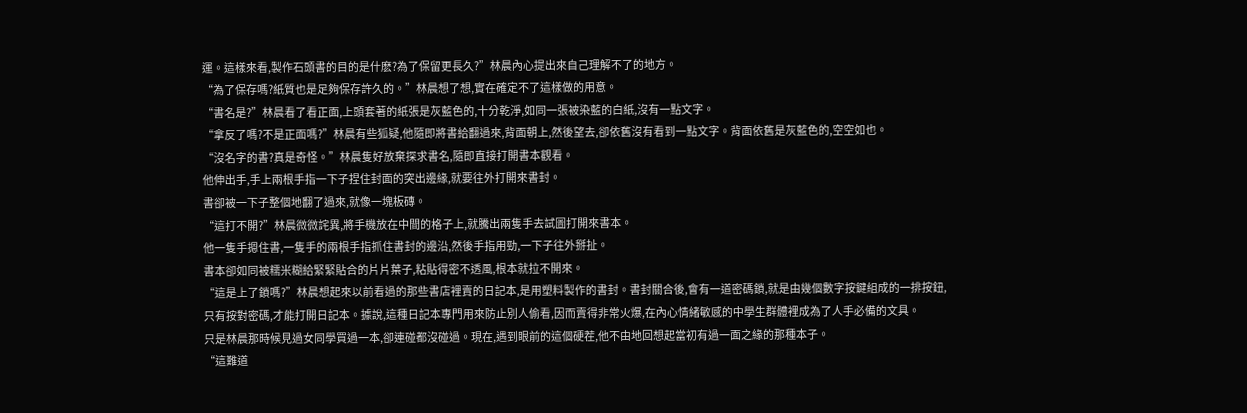運。這樣來看,製作石頭書的目的是什麽?為了保留更長久?”林晨內心提出來自己理解不了的地方。
“為了保存嗎?紙質也是足夠保存許久的。”林晨想了想,實在確定不了這樣做的用意。
“書名是?”林晨看了看正面,上頭套著的紙張是灰藍色的,十分乾淨,如同一張被染藍的白紙,沒有一點文字。
“拿反了嗎?不是正面嗎?”林晨有些狐疑,他隨即將書給翻過來,背面朝上,然後望去,卻依舊沒有看到一點文字。背面依舊是灰藍色的,空空如也。
“沒名字的書?真是奇怪。”林晨隻好放棄探求書名,隨即直接打開書本觀看。
他伸出手,手上兩根手指一下子捏住封面的突出邊緣,就要往外打開來書封。
書卻被一下子整個地翻了過來,就像一塊板磚。
“這打不開?”林晨微微詫異,將手機放在中間的格子上,就騰出兩隻手去試圖打開來書本。
他一隻手摁住書,一隻手的兩根手指抓住書封的邊沿,然後手指用勁,一下子往外掰扯。
書本卻如同被糯米糊給緊緊貼合的片片葉子,粘貼得密不透風,根本就拉不開來。
“這是上了鎖嗎?”林晨想起來以前看過的那些書店裡賣的日記本,是用塑料製作的書封。書封關合後,會有一道密碼鎖,就是由幾個數字按鍵組成的一排按鈕,只有按對密碼,才能打開日記本。據說,這種日記本專門用來防止別人偷看,因而賣得非常火爆,在內心情緒敏感的中學生群體裡成為了人手必備的文具。
只是林晨那時候見過女同學買過一本,卻連碰都沒碰過。現在,遇到眼前的這個硬茬,他不由地回想起當初有過一面之緣的那種本子。
“這難道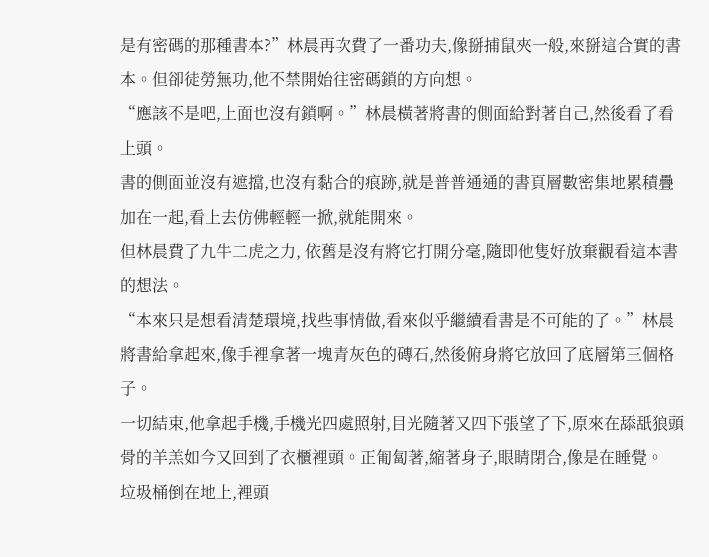是有密碼的那種書本?”林晨再次費了一番功夫,像掰捕鼠夾一般,來掰這合實的書本。但卻徒勞無功,他不禁開始往密碼鎖的方向想。
“應該不是吧,上面也沒有鎖啊。”林晨橫著將書的側面給對著自己,然後看了看上頭。
書的側面並沒有遮擋,也沒有黏合的痕跡,就是普普通通的書頁層數密集地累積疊加在一起,看上去仿佛輕輕一掀,就能開來。
但林晨費了九牛二虎之力, 依舊是沒有將它打開分毫,隨即他隻好放棄觀看這本書的想法。
“本來只是想看清楚環境,找些事情做,看來似乎繼續看書是不可能的了。”林晨將書給拿起來,像手裡拿著一塊青灰色的磚石,然後俯身將它放回了底層第三個格子。
一切結束,他拿起手機,手機光四處照射,目光隨著又四下張望了下,原來在舔舐狼頭骨的羊羔如今又回到了衣櫃裡頭。正匍匐著,縮著身子,眼睛閉合,像是在睡覺。
垃圾桶倒在地上,裡頭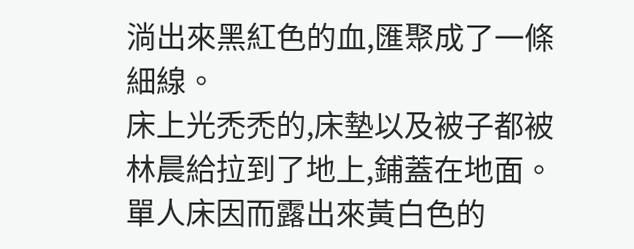淌出來黑紅色的血,匯聚成了一條細線。
床上光禿禿的,床墊以及被子都被林晨給拉到了地上,鋪蓋在地面。單人床因而露出來黃白色的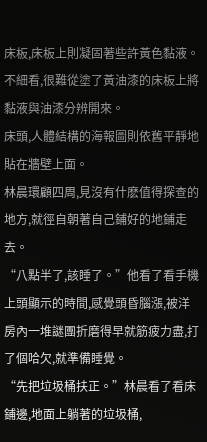床板,床板上則凝固著些許黃色黏液。不細看,很難從塗了黃油漆的床板上將黏液與油漆分辨開來。
床頭,人體結構的海報圖則依舊平靜地貼在牆壁上面。
林晨環顧四周,見沒有什麽值得探查的地方,就徑自朝著自己鋪好的地鋪走去。
“八點半了,該睡了。”他看了看手機上頭顯示的時間,感覺頭昏腦漲,被洋房內一堆謎團折磨得早就筋疲力盡,打了個哈欠,就準備睡覺。
“先把垃圾桶扶正。”林晨看了看床鋪邊,地面上躺著的垃圾桶,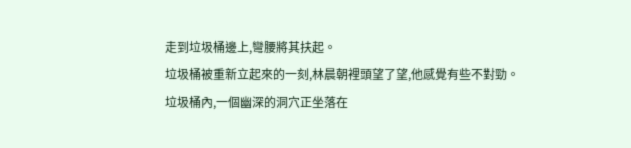走到垃圾桶邊上,彎腰將其扶起。
垃圾桶被重新立起來的一刻,林晨朝裡頭望了望,他感覺有些不對勁。
垃圾桶內,一個幽深的洞穴正坐落在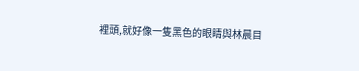裡頭,就好像一隻黑色的眼睛與林晨目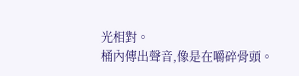光相對。
桶內傳出聲音,像是在嚼碎骨頭。